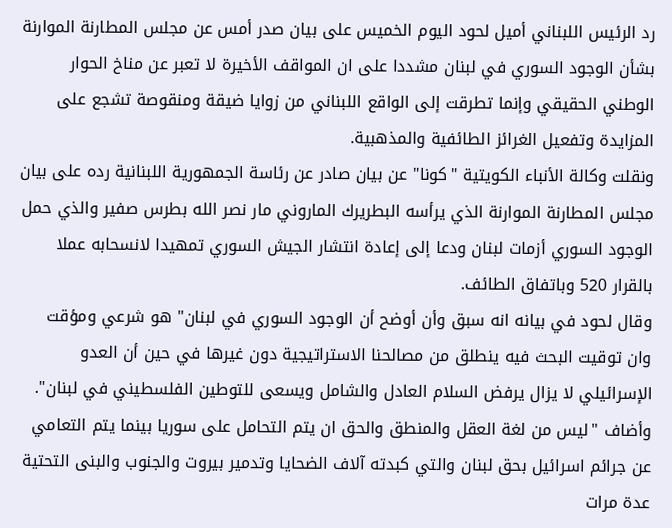رد الرئيس اللبناني أميل لحود اليوم الخميس على بيان صدر أمس عن مجلس المطارنة الموارنة بشأن الوجود السوري في لبنان مشددا على ان المواقف الأخيرة لا تعبر عن مناخ الحوار الوطني الحقيقي وإنما تطرقت إلى الواقع اللبناني من زوايا ضيقة ومنقوصة تشجع على المزايدة وتفعيل الغرائز الطائفية والمذهبية.
ونقلت وكالة الأنباء الكويتية "كونا" عن بيان صادر عن رئاسة الجمهورية اللبنانية رده على بيان مجلس المطارنة الموارنة الذي يرأسه البطريرك الماروني مار نصر الله بطرس صفير والذي حمل الوجود السوري أزمات لبنان ودعا إلى إعادة انتشار الجيش السوري تمهيدا لانسحابه عملا بالقرار 520 وباتفاق الطائف.
وقال لحود في بيانه انه سبق وأن أوضح أن الوجود السوري في لبنان" هو شرعي ومؤقت وان توقيت البحث فيه ينطلق من مصالحنا الاستراتيجية دون غيرها في حين أن العدو الإسرائيلي لا يزال يرفض السلام العادل والشامل ويسعى للتوطين الفلسطيني في لبنان".
وأضاف "ليس من لغة العقل والمنطق والحق ان يتم التحامل على سوريا بينما يتم التعامي عن جرائم اسرائيل بحق لبنان والتي كبدته آلاف الضحايا وتدمير بيروت والجنوب والبنى التحتية عدة مرات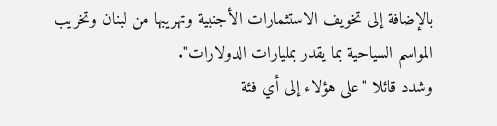بالإضافة إلى تخويف الاستثمارات الأجنبية وتهريبها من لبنان وتخريب المواسم السياحية بما يقدر بمليارات الدولارات".
وشدد قائلا "على هؤلاء إلى أي فئة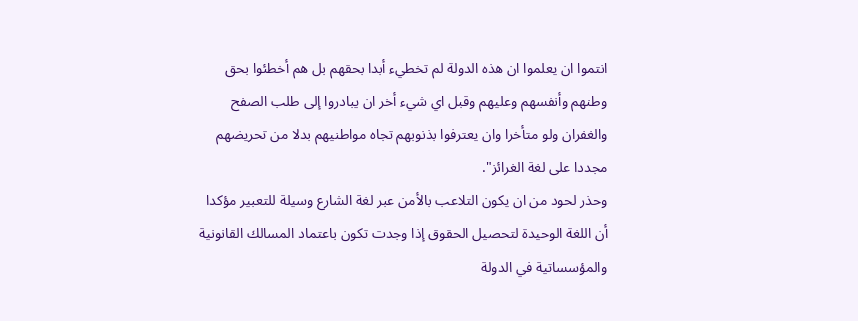انتموا ان يعلموا ان هذه الدولة لم تخطيء أبدا بحقهم بل هم أخطئوا بحق وطنهم وأنفسهم وعليهم وقبل اي شيء أخر ان يبادروا إلى طلب الصفح والغفران ولو متأخرا وان يعترفوا بذنوبهم تجاه مواطنيهم بدلا من تحريضهم مجددا على لغة الغرائز".
وحذر لحود من ان يكون التلاعب بالأمن عبر لغة الشارع وسيلة للتعبير مؤكدا أن اللغة الوحيدة لتحصيل الحقوق إذا وجدت تكون باعتماد المسالك القانونية والمؤسساتية في الدولة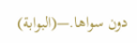دون سواها.—(البوابة)